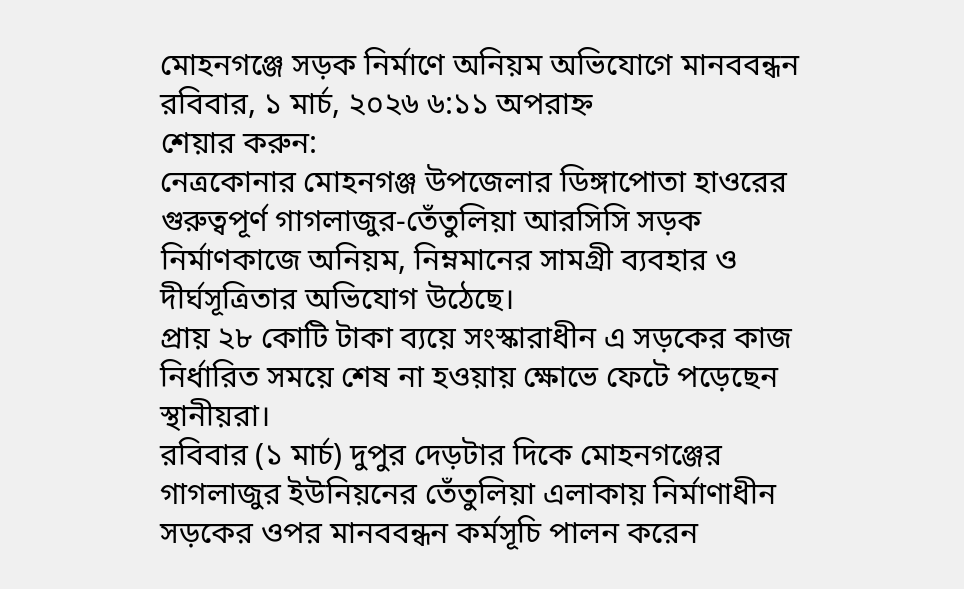মোহনগঞ্জে সড়ক নির্মাণে অনিয়ম অভিযোগে মানববন্ধন
রবিবার, ১ মার্চ, ২০২৬ ৬:১১ অপরাহ্ন
শেয়ার করুন:
নেত্রকোনার মোহনগঞ্জ উপজেলার ডিঙ্গাপোতা হাওরের গুরুত্বপূর্ণ গাগলাজুর-তেঁতুলিয়া আরসিসি সড়ক নির্মাণকাজে অনিয়ম, নিম্নমানের সামগ্রী ব্যবহার ও দীর্ঘসূত্রিতার অভিযোগ উঠেছে।
প্রায় ২৮ কোটি টাকা ব্যয়ে সংস্কারাধীন এ সড়কের কাজ নির্ধারিত সময়ে শেষ না হওয়ায় ক্ষোভে ফেটে পড়েছেন স্থানীয়রা।
রবিবার (১ মার্চ) দুপুর দেড়টার দিকে মোহনগঞ্জের গাগলাজুর ইউনিয়নের তেঁতুলিয়া এলাকায় নির্মাণাধীন সড়কের ওপর মানববন্ধন কর্মসূচি পালন করেন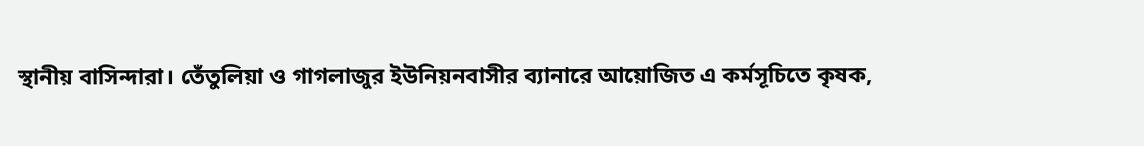স্থানীয় বাসিন্দারা। তেঁতুলিয়া ও গাগলাজুর ইউনিয়নবাসীর ব্যানারে আয়োজিত এ কর্মসূচিতে কৃষক,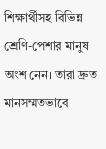শিক্ষার্থীসহ বিভিন্ন শ্রেণি-পেশার মানুষ অংশ নেন। তারা দ্রুত মানসম্মতভাবে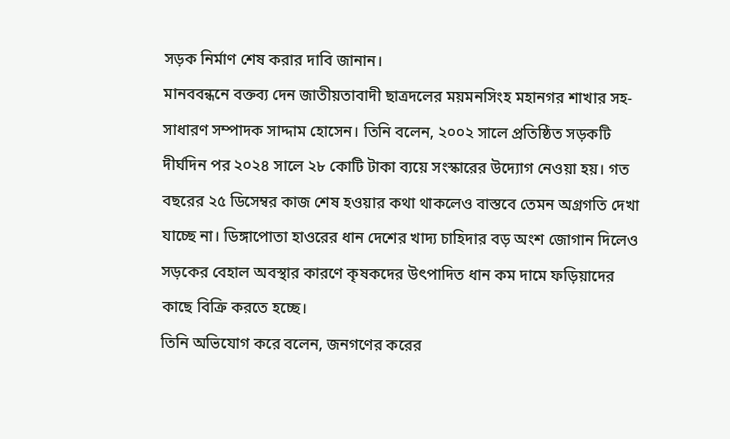সড়ক নির্মাণ শেষ করার দাবি জানান।
মানববন্ধনে বক্তব্য দেন জাতীয়তাবাদী ছাত্রদলের ময়মনসিংহ মহানগর শাখার সহ-সাধারণ সম্পাদক সাদ্দাম হোসেন। তিনি বলেন, ২০০২ সালে প্রতিষ্ঠিত সড়কটি দীর্ঘদিন পর ২০২৪ সালে ২৮ কোটি টাকা ব্যয়ে সংস্কারের উদ্যোগ নেওয়া হয়। গত বছরের ২৫ ডিসেম্বর কাজ শেষ হওয়ার কথা থাকলেও বাস্তবে তেমন অগ্রগতি দেখা যাচ্ছে না। ডিঙ্গাপোতা হাওরের ধান দেশের খাদ্য চাহিদার বড় অংশ জোগান দিলেও সড়কের বেহাল অবস্থার কারণে কৃষকদের উৎপাদিত ধান কম দামে ফড়িয়াদের কাছে বিক্রি করতে হচ্ছে।
তিনি অভিযোগ করে বলেন, জনগণের করের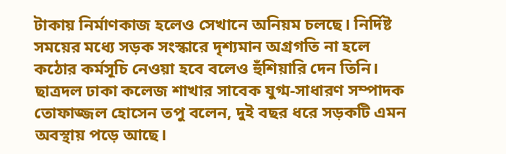টাকায় নির্মাণকাজ হলেও সেখানে অনিয়ম চলছে। নির্দিষ্ট সময়ের মধ্যে সড়ক সংস্কারে দৃশ্যমান অগ্রগতি না হলে কঠোর কর্মসূচি নেওয়া হবে বলেও হুঁশিয়ারি দেন তিনি।
ছাত্রদল ঢাকা কলেজ শাখার সাবেক যুগ্ম-সাধারণ সম্পাদক তোফাজ্জল হোসেন তপু বলেন, দুই বছর ধরে সড়কটি এমন অবস্থায় পড়ে আছে।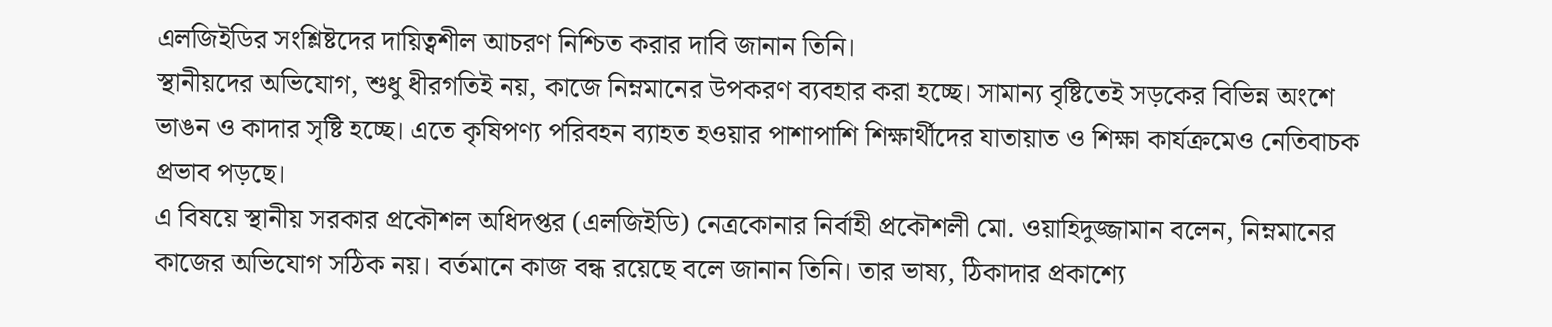এলজিইডির সংশ্লিষ্টদের দায়িত্বশীল আচরণ নিশ্চিত করার দাবি জানান তিনি।
স্থানীয়দের অভিযোগ, শুধু ধীরগতিই নয়, কাজে নিম্নমানের উপকরণ ব্যবহার করা হচ্ছে। সামান্য বৃষ্টিতেই সড়কের বিভিন্ন অংশে ভাঙন ও কাদার সৃষ্টি হচ্ছে। এতে কৃষিপণ্য পরিবহন ব্যাহত হওয়ার পাশাপাশি শিক্ষার্থীদের যাতায়াত ও শিক্ষা কার্যক্রমেও নেতিবাচক প্রভাব পড়ছে।
এ বিষয়ে স্থানীয় সরকার প্রকৌশল অধিদপ্তর (এলজিইডি) নেত্রকোনার নির্বাহী প্রকৌশলী মো. ওয়াহিদুজ্জামান বলেন, নিম্নমানের কাজের অভিযোগ সঠিক নয়। বর্তমানে কাজ বন্ধ রয়েছে বলে জানান তিনি। তার ভাষ্য, ঠিকাদার প্রকাশ্যে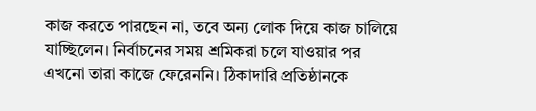কাজ করতে পারছেন না, তবে অন্য লোক দিয়ে কাজ চালিয়ে যাচ্ছিলেন। নির্বাচনের সময় শ্রমিকরা চলে যাওয়ার পর এখনো তারা কাজে ফেরেননি। ঠিকাদারি প্রতিষ্ঠানকে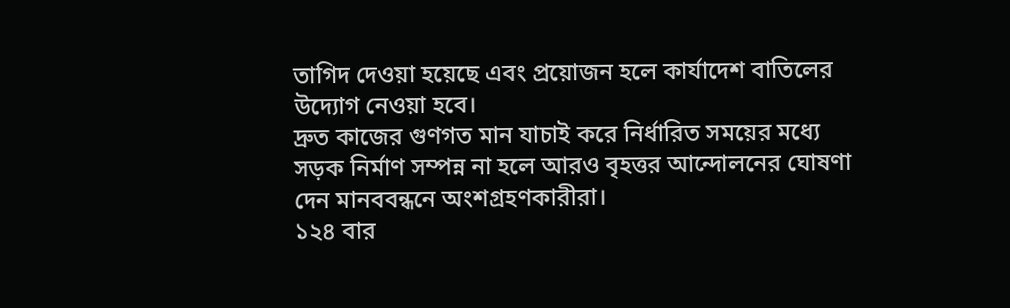তাগিদ দেওয়া হয়েছে এবং প্রয়োজন হলে কার্যাদেশ বাতিলের উদ্যোগ নেওয়া হবে।
দ্রুত কাজের গুণগত মান যাচাই করে নির্ধারিত সময়ের মধ্যে সড়ক নির্মাণ সম্পন্ন না হলে আরও বৃহত্তর আন্দোলনের ঘোষণা দেন মানববন্ধনে অংশগ্রহণকারীরা।
১২৪ বার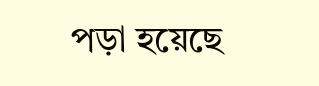পড়া হয়েছে